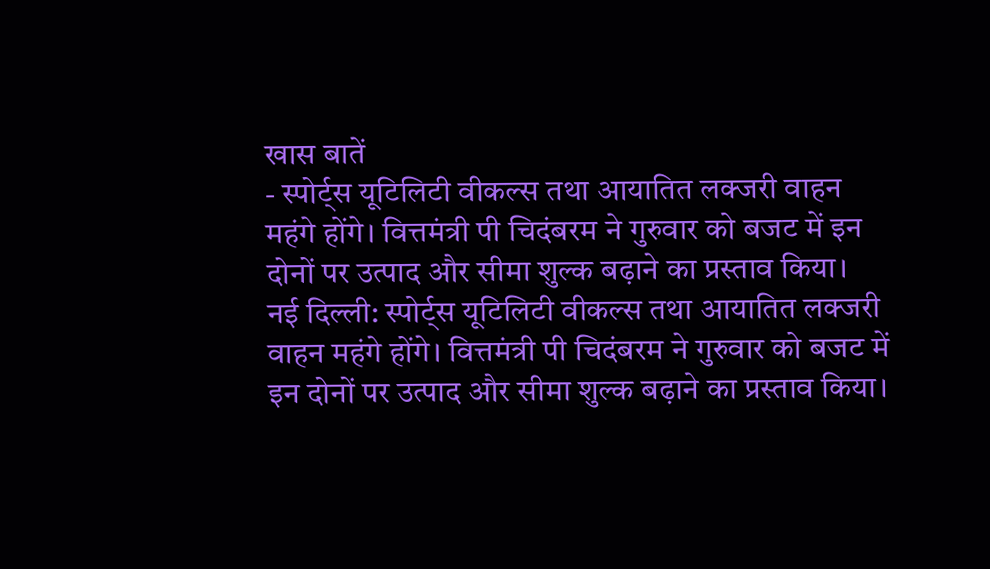खास बातें
- स्पोर्ट्स यूटिलिटी वीकल्स तथा आयातित लक्जरी वाहन महंगे होंगे। वित्तमंत्री पी चिदंबरम ने गुरुवार को बजट में इन दोनों पर उत्पाद और सीमा शुल्क बढ़ाने का प्रस्ताव किया।
नई दिल्ली: स्पोर्ट्स यूटिलिटी वीकल्स तथा आयातित लक्जरी वाहन महंगे होंगे। वित्तमंत्री पी चिदंबरम ने गुरुवार को बजट में इन दोनों पर उत्पाद और सीमा शुल्क बढ़ाने का प्रस्ताव किया।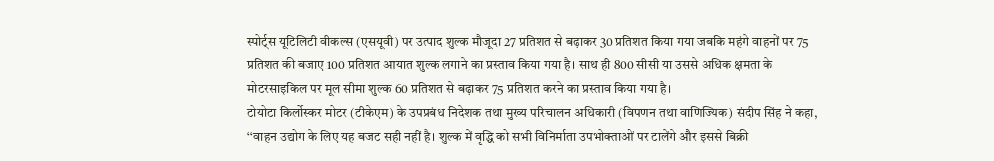स्पोर्ट्स यूटिलिटी वीकल्स (एसयूवी) पर उत्पाद शुल्क मौजूदा 27 प्रतिशत से बढ़ाकर 30 प्रतिशत किया गया जबकि महंगे वाहनों पर 75 प्रतिशत की बजाए 100 प्रतिशत आयात शुल्क लगाने का प्रस्ताव किया गया है। साथ ही 800 सीसी या उससे अधिक क्षमता के मोटरसाइकिल पर मूल सीमा शुल्क 60 प्रतिशत से बढ़ाकर 75 प्रतिशत करने का प्रस्ताव किया गया है।
टोयोटा किर्लोस्कर मोटर (टीकेएम) के उपप्रबंध निदेशक तथा मुख्य परिचालन अधिकारी (विपणन तथा वाणिज्यिक) संदीप सिंह ने कहा, ‘‘वाहन उद्योग के लिए यह बजट सही नहीं है। शुल्क में वृद्धि को सभी विनिर्माता उपभोक्ताओं पर टालेंगे और इससे बिक्री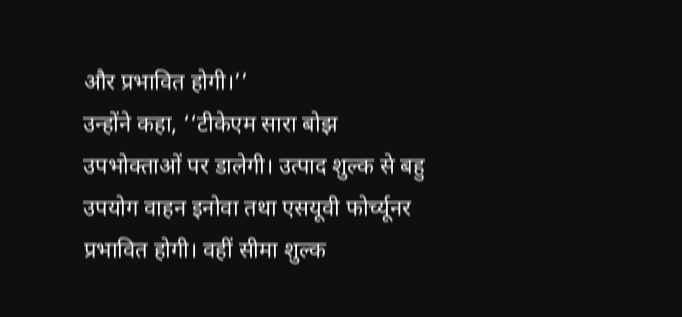और प्रभावित होगी।’’
उन्होंने कहा, ‘‘टीकेएम सारा बोझ उपभोक्ताओं पर डालेगी। उत्पाद शुल्क से बहु उपयोग वाहन इनोवा तथा एसयूवी फोर्च्यूनर प्रभावित होगी। वहीं सीमा शुल्क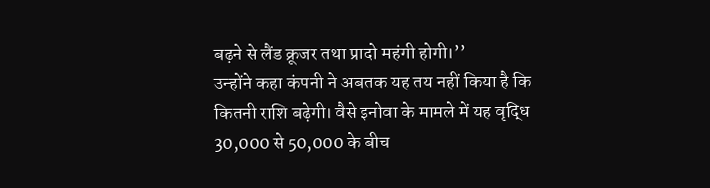बढ़ने से लैंड क्रूजर तथा प्रादो महंगी होगी।’’
उन्होंने कहा कंपनी ने अबतक यह तय नहीं किया है कि कितनी राशि बढ़ेगी। वैसे इनोवा के मामले में यह वृद्धि 30,000 से 50,000 के बीच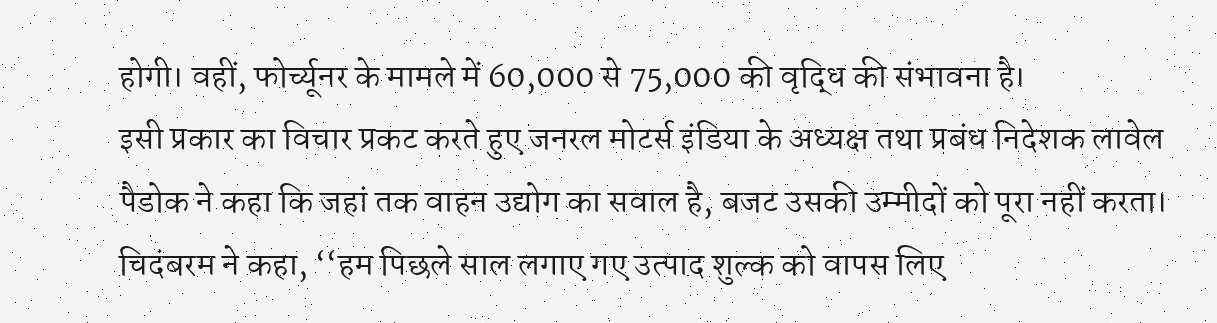होगी। वहीं, फोर्च्यूनर के मामले में 60,000 से 75,000 की वृद्धि की संभावना है।
इसी प्रकार का विचार प्रकट करते हुए जनरल मोटर्स इंडिया के अध्यक्ष तथा प्रबंध निदेशक लावेल पैडोक ने कहा कि जहां तक वाहन उद्योग का सवाल है, बजट उसकी उम्मीदों को पूरा नहीं करता।
चिदंबरम ने कहा, ‘‘हम पिछले साल लगाए गए उत्पाद शुल्क को वापस लिए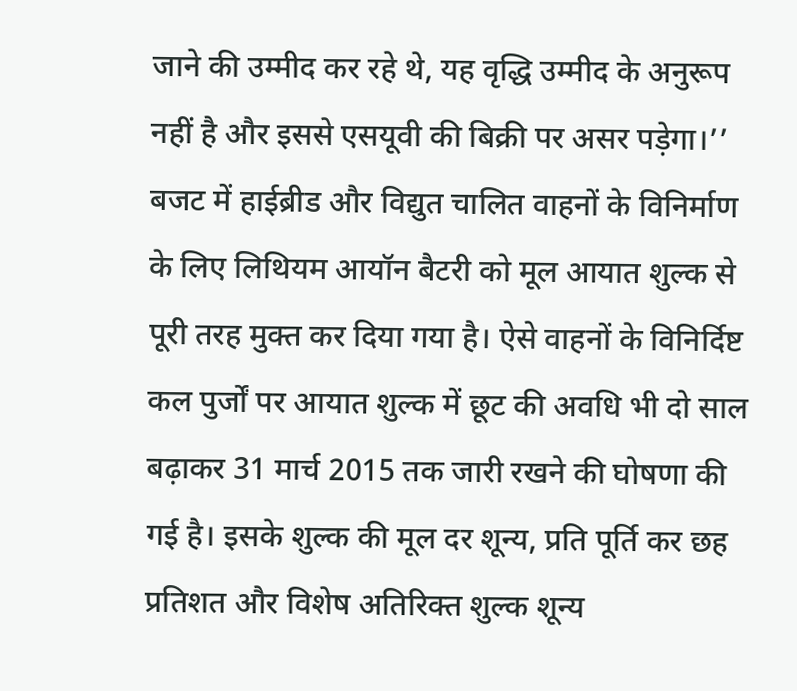जाने की उम्मीद कर रहे थे, यह वृद्धि उम्मीद के अनुरूप नहीं है और इससे एसयूवी की बिक्री पर असर पड़ेगा।’’
बजट में हाईब्रीड और विद्युत चालित वाहनों के विनिर्माण के लिए लिथियम आयॉन बैटरी को मूल आयात शुल्क से पूरी तरह मुक्त कर दिया गया है। ऐसे वाहनों के विनिर्दिष्ट कल पुर्जों पर आयात शुल्क में छूट की अवधि भी दो साल बढ़ाकर 31 मार्च 2015 तक जारी रखने की घोषणा की गई है। इसके शुल्क की मूल दर शून्य, प्रति पूर्ति कर छह प्रतिशत और विशेष अतिरिक्त शुल्क शून्य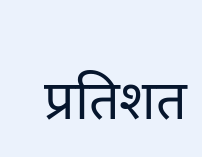प्रतिशत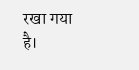रखा गया है।